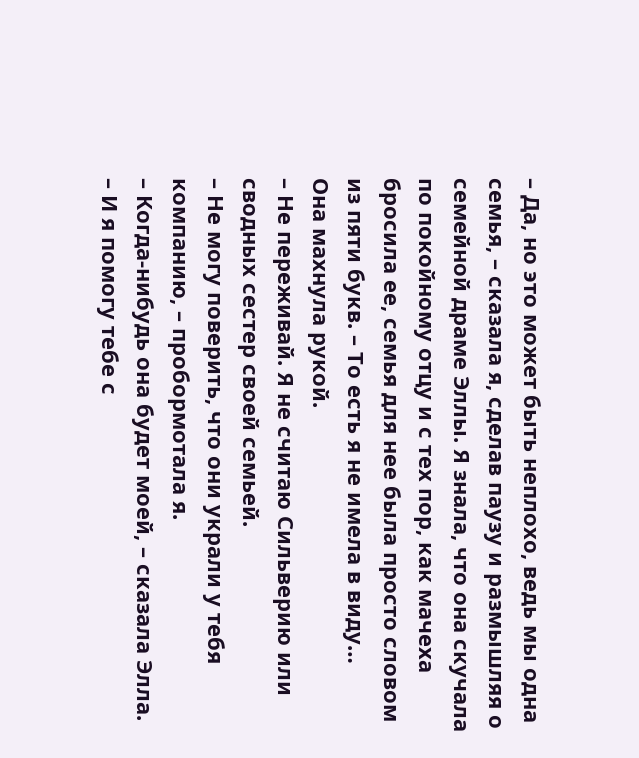– Да, но это может быть неплохо, ведь мы одна семья, – сказала я, сделав паузу и размышляя о семейной драме Эллы. Я знала, что она скучала по покойному отцу и с тех пор, как мачеха бросила ее, семья для нее была просто словом из пяти букв. – То есть я не имела в виду…
Она махнула рукой.
– Не переживай. Я не считаю Сильверию или сводных сестер своей семьей.
– Не могу поверить, что они украли у тебя компанию, – пробормотала я.
– Когда-нибудь она будет моей, – сказала Элла.
– И я помогу тебе с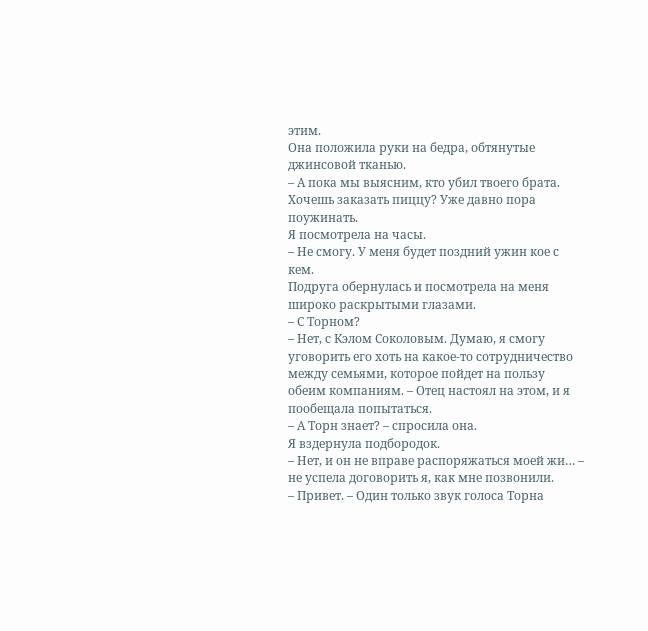этим.
Она положила руки на бедра, обтянутые джинсовой тканью.
– А пока мы выясним, кто убил твоего брата. Хочешь заказать пиццу? Уже давно пора поужинать.
Я посмотрела на часы.
– Не смогу. У меня будет поздний ужин кое с кем.
Подруга обернулась и посмотрела на меня широко раскрытыми глазами.
– С Торном?
– Нет, с Кэлом Соколовым. Думаю, я смогу уговорить его хоть на какое-то сотрудничество между семьями, которое пойдет на пользу обеим компаниям. – Отец настоял на этом, и я пообещала попытаться.
– А Торн знает? – спросила она.
Я вздернула подбородок.
– Нет, и он не вправе распоряжаться моей жи… – не успела договорить я, как мне позвонили.
– Привет. – Один только звук голоса Торна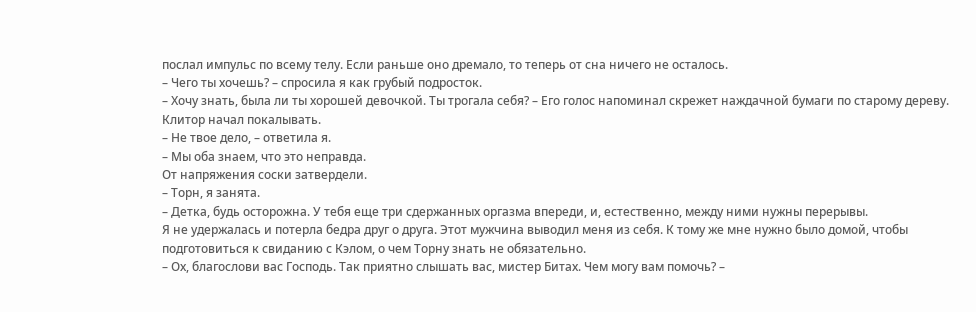послал импульс по всему телу. Если раньше оно дремало, то теперь от сна ничего не осталось.
– Чего ты хочешь? – спросила я как грубый подросток.
– Хочу знать, была ли ты хорошей девочкой. Ты трогала себя? – Его голос напоминал скрежет наждачной бумаги по старому дереву.
Клитор начал покалывать.
– Не твое дело, – ответила я.
– Мы оба знаем, что это неправда.
От напряжения соски затвердели.
– Торн, я занята.
– Детка, будь осторожна. У тебя еще три сдержанных оргазма впереди, и, естественно, между ними нужны перерывы.
Я не удержалась и потерла бедра друг о друга. Этот мужчина выводил меня из себя. К тому же мне нужно было домой, чтобы подготовиться к свиданию с Кэлом, о чем Торну знать не обязательно.
– Ох, благослови вас Господь. Так приятно слышать вас, мистер Битах. Чем могу вам помочь? –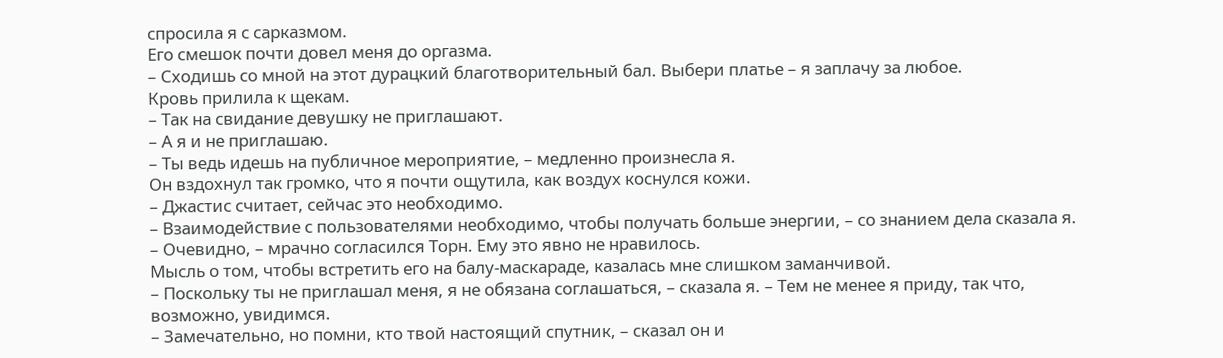спросила я с сарказмом.
Его смешок почти довел меня до оргазма.
– Сходишь со мной на этот дурацкий благотворительный бал. Выбери платье – я заплачу за любое.
Кровь прилила к щекам.
– Так на свидание девушку не приглашают.
– А я и не приглашаю.
– Ты ведь идешь на публичное мероприятие, – медленно произнесла я.
Он вздохнул так громко, что я почти ощутила, как воздух коснулся кожи.
– Джастис считает, сейчас это необходимо.
– Взаимодействие с пользователями необходимо, чтобы получать больше энергии, – со знанием дела сказала я.
– Очевидно, – мрачно согласился Торн. Ему это явно не нравилось.
Мысль о том, чтобы встретить его на балу-маскараде, казалась мне слишком заманчивой.
– Поскольку ты не приглашал меня, я не обязана соглашаться, – сказала я. – Тем не менее я приду, так что, возможно, увидимся.
– Замечательно, но помни, кто твой настоящий спутник, – сказал он и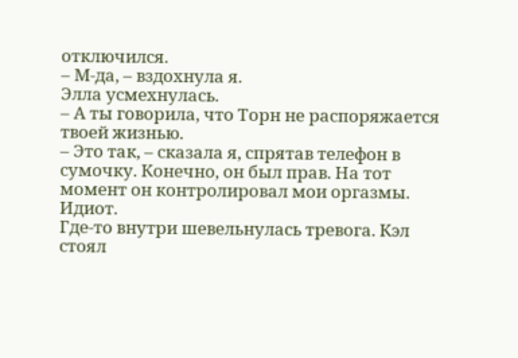отключился.
– М-да, – вздохнула я.
Элла усмехнулась.
– А ты говорила, что Торн не распоряжается твоей жизнью.
– Это так, – сказала я, спрятав телефон в сумочку. Конечно, он был прав. На тот момент он контролировал мои оргазмы.
Идиот.
Где-то внутри шевельнулась тревога. Кэл стоял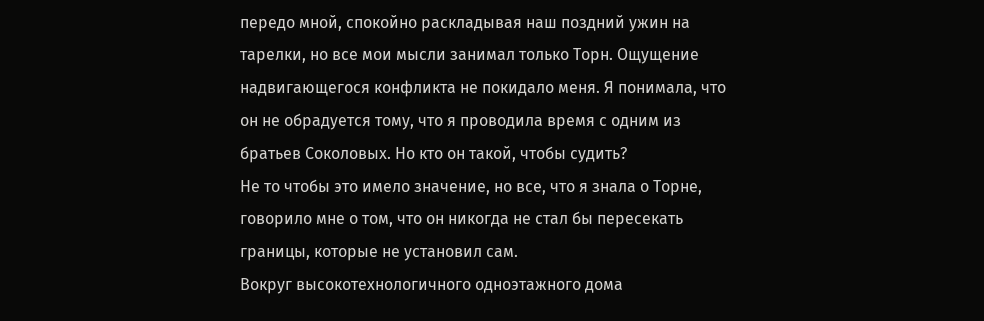передо мной, спокойно раскладывая наш поздний ужин на тарелки, но все мои мысли занимал только Торн. Ощущение надвигающегося конфликта не покидало меня. Я понимала, что он не обрадуется тому, что я проводила время с одним из братьев Соколовых. Но кто он такой, чтобы судить?
Не то чтобы это имело значение, но все, что я знала о Торне, говорило мне о том, что он никогда не стал бы пересекать границы, которые не установил сам.
Вокруг высокотехнологичного одноэтажного дома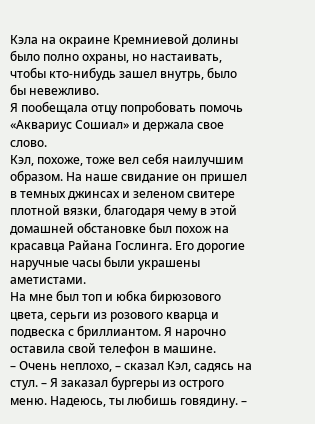Кэла на окраине Кремниевой долины было полно охраны, но настаивать, чтобы кто-нибудь зашел внутрь, было бы невежливо.
Я пообещала отцу попробовать помочь «Аквариус Сошиал» и держала свое слово.
Кэл, похоже, тоже вел себя наилучшим образом. На наше свидание он пришел в темных джинсах и зеленом свитере плотной вязки, благодаря чему в этой домашней обстановке был похож на красавца Райана Гослинга. Его дорогие наручные часы были украшены аметистами.
На мне был топ и юбка бирюзового цвета, серьги из розового кварца и подвеска с бриллиантом. Я нарочно оставила свой телефон в машине.
– Очень неплохо, – сказал Кэл, садясь на стул. – Я заказал бургеры из острого меню. Надеюсь, ты любишь говядину. –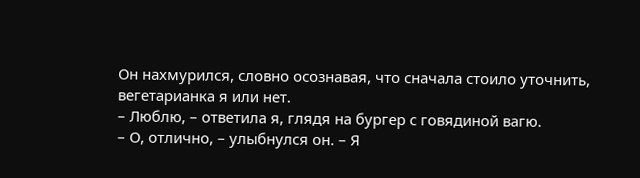Он нахмурился, словно осознавая, что сначала стоило уточнить, вегетарианка я или нет.
– Люблю, – ответила я, глядя на бургер с говядиной вагю.
– О, отлично, – улыбнулся он. – Я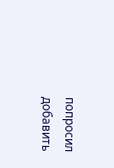попросил добавить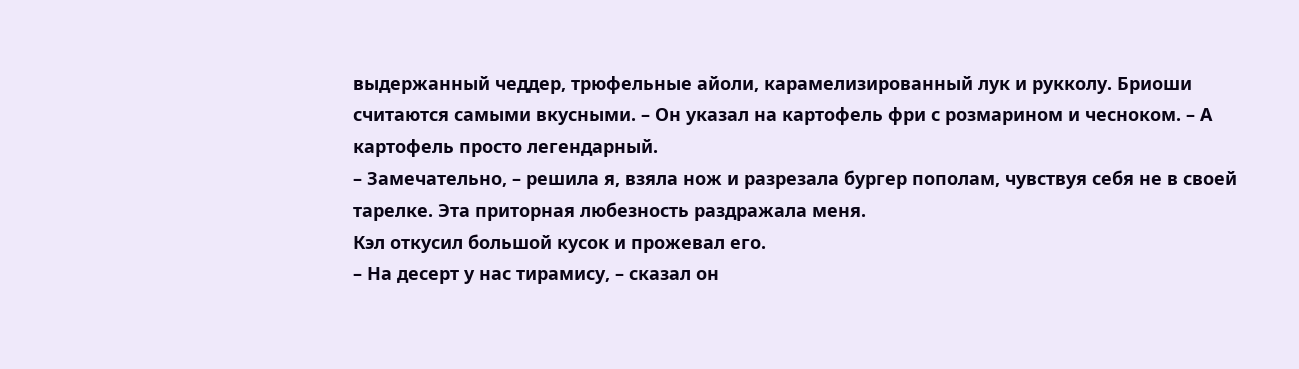выдержанный чеддер, трюфельные айоли, карамелизированный лук и рукколу. Бриоши считаются самыми вкусными. – Он указал на картофель фри с розмарином и чесноком. – А картофель просто легендарный.
– Замечательно, – решила я, взяла нож и разрезала бургер пополам, чувствуя себя не в своей тарелке. Эта приторная любезность раздражала меня.
Кэл откусил большой кусок и прожевал его.
– На десерт у нас тирамису, – сказал он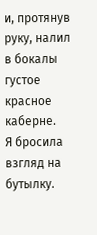и, протянув руку, налил в бокалы густое красное каберне.
Я бросила взгляд на бутылку.